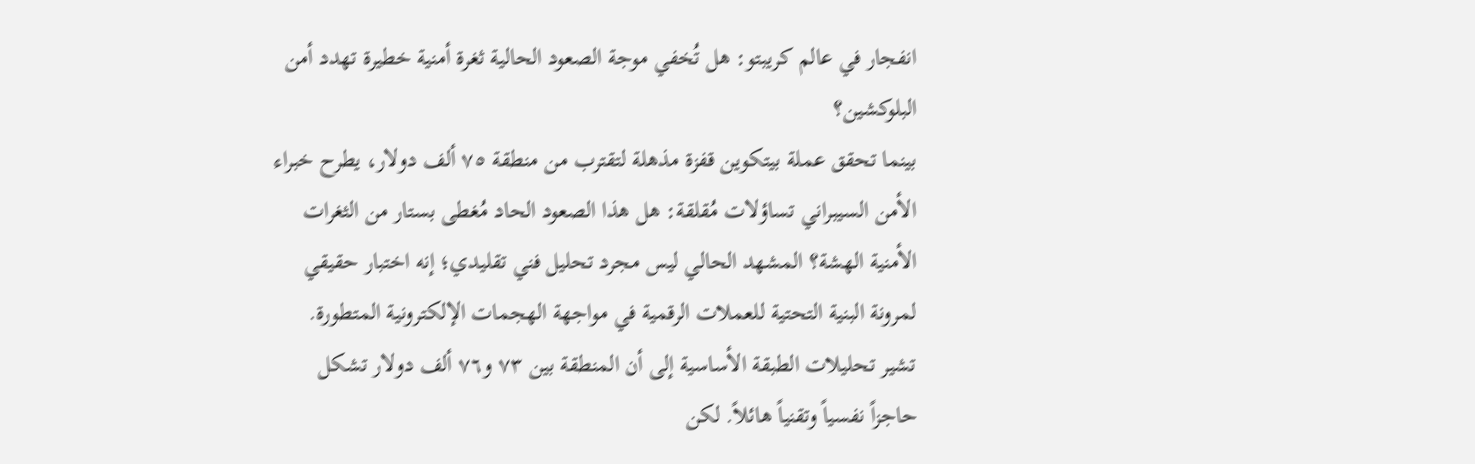انفجار في عالم كريبتو: هل تُخفي موجة الصعود الحالية ثغرة أمنية خطيرة تهدد أمن البلوكشين؟
بينما تحقق عملة بيتكوين قفزة مذهلة لتقترب من منطقة ٧٥ ألف دولار، يطرح خبراء الأمن السيبراني تساؤلات مُقلقة: هل هذا الصعود الحاد مُغطى بستار من الثغرات الأمنية الهشة؟ المشهد الحالي ليس مجرد تحليل فني تقليدي؛ إنه اختبار حقيقي لمرونة البنية التحتية للعملات الرقمية في مواجهة الهجمات الإلكترونية المتطورة.
تشير تحليلات الطبقة الأساسية إلى أن المنطقة بين ٧٣ و٧٦ ألف دولار تشكل حاجزاً نفسياً وتقنياً هائلاً. لكن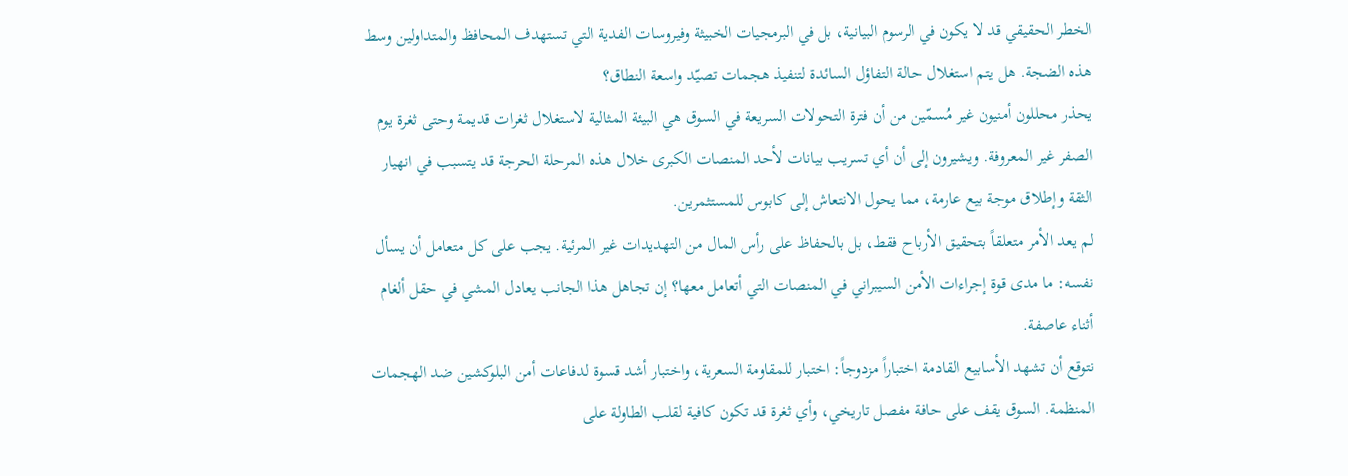الخطر الحقيقي قد لا يكون في الرسوم البيانية، بل في البرمجيات الخبيثة وفيروسات الفدية التي تستهدف المحافظ والمتداولين وسط هذه الضجة. هل يتم استغلال حالة التفاؤل السائدة لتنفيذ هجمات تصيّد واسعة النطاق؟
يحذر محللون أمنيون غير مُسمّين من أن فترة التحولات السريعة في السوق هي البيئة المثالية لاستغلال ثغرات قديمة وحتى ثغرة يوم الصفر غير المعروفة. ويشيرون إلى أن أي تسريب بيانات لأحد المنصات الكبرى خلال هذه المرحلة الحرجة قد يتسبب في انهيار الثقة وإطلاق موجة بيع عارمة، مما يحول الانتعاش إلى كابوس للمستثمرين.
لم يعد الأمر متعلقاً بتحقيق الأرباح فقط، بل بالحفاظ على رأس المال من التهديدات غير المرئية. يجب على كل متعامل أن يسأل نفسه: ما مدى قوة إجراءات الأمن السيبراني في المنصات التي أتعامل معها؟ إن تجاهل هذا الجانب يعادل المشي في حقل ألغام أثناء عاصفة.
نتوقع أن تشهد الأسابيع القادمة اختباراً مزدوجاً: اختبار للمقاومة السعرية، واختبار أشد قسوة لدفاعات أمن البلوكشين ضد الهجمات المنظمة. السوق يقف على حافة مفصل تاريخي، وأي ثغرة قد تكون كافية لقلب الطاولة على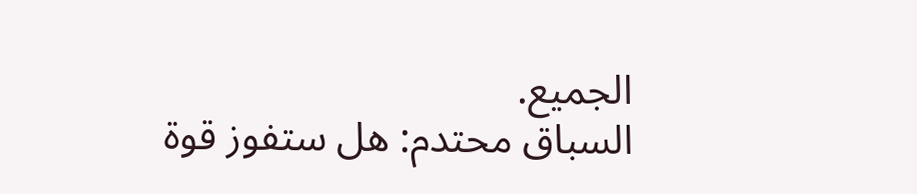الجميع.
السباق محتدم: هل ستفوز قوة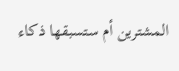المشترين أم ستسبقها ذكاء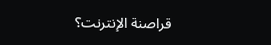قراصنة الإنترنت؟